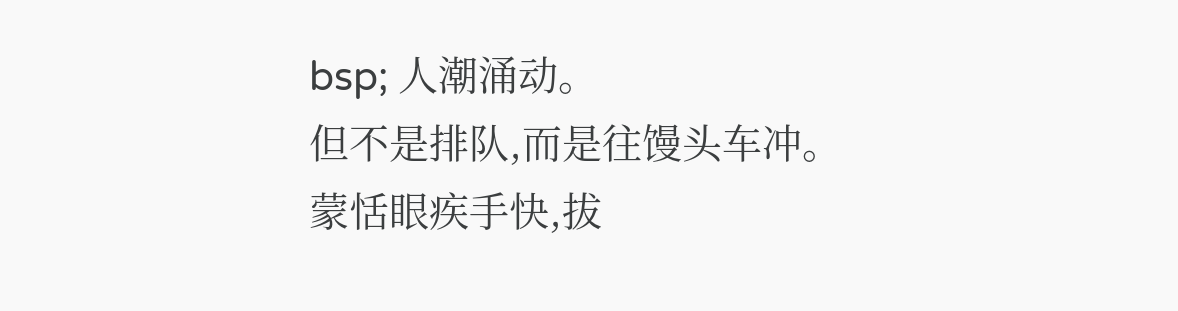bsp; 人潮涌动。
但不是排队,而是往馒头车冲。
蒙恬眼疾手快,拔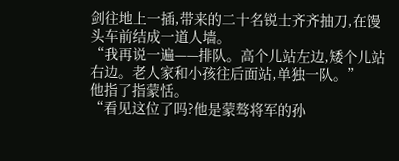剑往地上一插,带来的二十名锐士齐齐抽刀,在馒头车前结成一道人墙。
“我再说一遍——排队。高个儿站左边,矮个儿站右边。老人家和小孩往后面站,单独一队。”
他指了指蒙恬。
“看见这位了吗?他是蒙骜将军的孙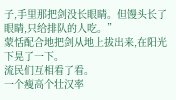子,手里那把剑没长眼睛。但馒头长了眼睛,只给排队的人吃。”
蒙恬配合地把剑从地上拔出来,在阳光下晃了一下。
流民们互相看了看。
一个瘦高个壮汉率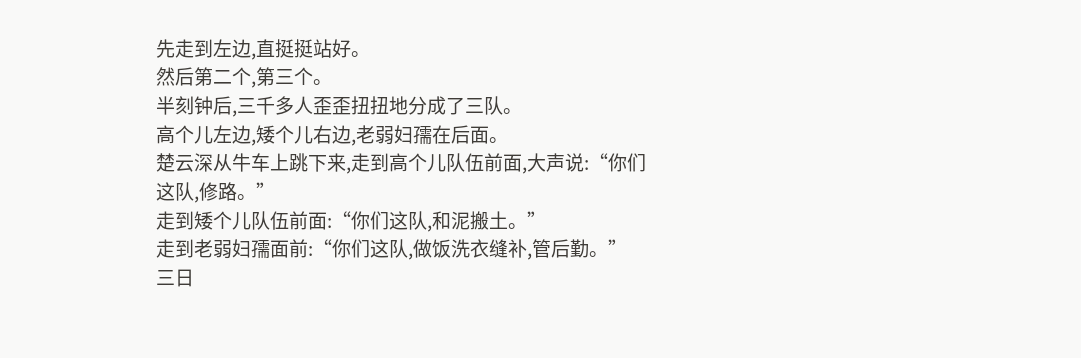先走到左边,直挺挺站好。
然后第二个,第三个。
半刻钟后,三千多人歪歪扭扭地分成了三队。
高个儿左边,矮个儿右边,老弱妇孺在后面。
楚云深从牛车上跳下来,走到高个儿队伍前面,大声说:“你们这队,修路。”
走到矮个儿队伍前面:“你们这队,和泥搬土。”
走到老弱妇孺面前:“你们这队,做饭洗衣缝补,管后勤。”
三日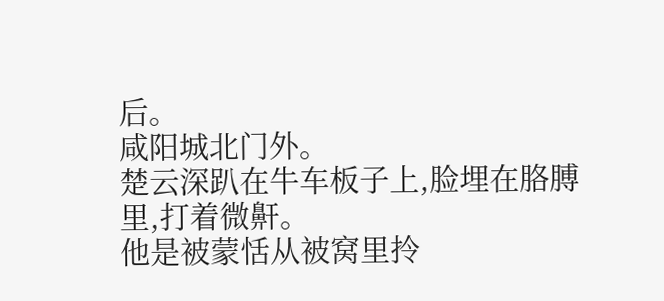后。
咸阳城北门外。
楚云深趴在牛车板子上,脸埋在胳膊里,打着微鼾。
他是被蒙恬从被窝里拎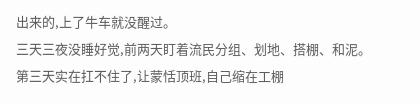出来的,上了牛车就没醒过。
三天三夜没睡好觉,前两天盯着流民分组、划地、搭棚、和泥。
第三天实在扛不住了,让蒙恬顶班,自己缩在工棚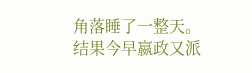角落睡了一整天。
结果今早嬴政又派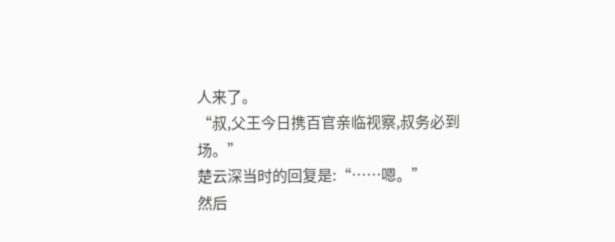人来了。
“叔,父王今日携百官亲临视察,叔务必到场。”
楚云深当时的回复是:“……嗯。”
然后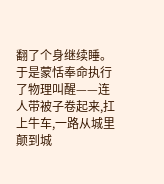翻了个身继续睡。
于是蒙恬奉命执行了物理叫醒——连人带被子卷起来,扛上牛车,一路从城里颠到城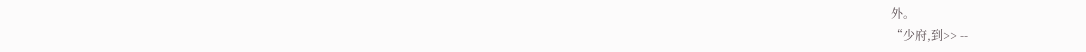外。
“少府,到>> --